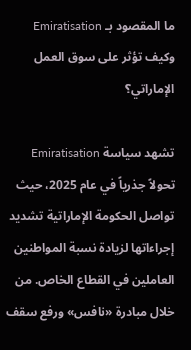ما المقصود بـ Emiratisation وكيف تؤثر على سوق العمل الإماراتي؟

تشهد سياسة Emiratisation تحولاً جذرياً في عام 2025، حيث تواصل الحكومة الإماراتية تشديد إجراءاتها لزيادة نسبة المواطنين العاملين في القطاع الخاص. من خلال مبادرة «نافس» ورفع سقف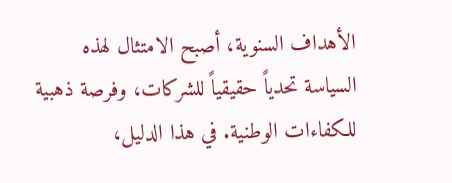الأهداف السنوية، أصبح الامتثال لهذه السياسة تحدياً حقيقياً للشركات، وفرصة ذهبية للكفاءات الوطنية. في هذا الدليل،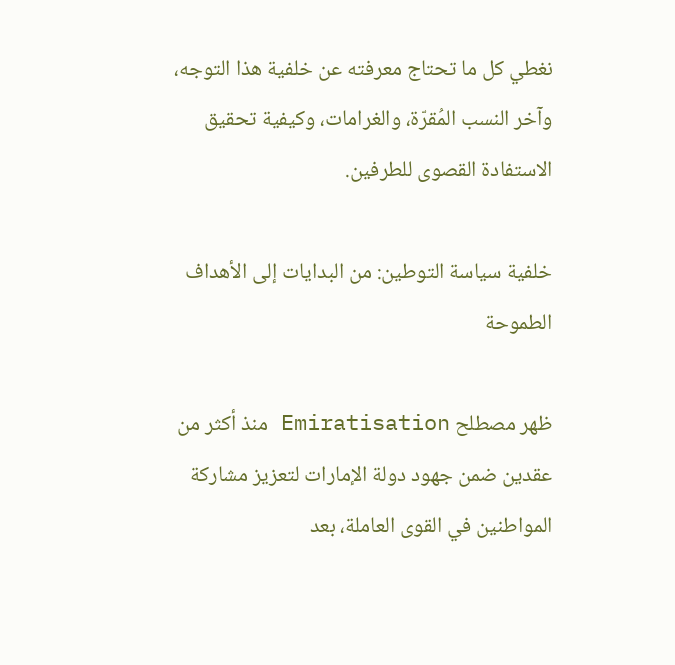نغطي كل ما تحتاج معرفته عن خلفية هذا التوجه، وآخر النسب المُقرّة، والغرامات، وكيفية تحقيق الاستفادة القصوى للطرفين.

خلفية سياسة التوطين: من البدايات إلى الأهداف الطموحة

ظهر مصطلح Emiratisation منذ أكثر من عقدين ضمن جهود دولة الإمارات لتعزيز مشاركة المواطنين في القوى العاملة، بعد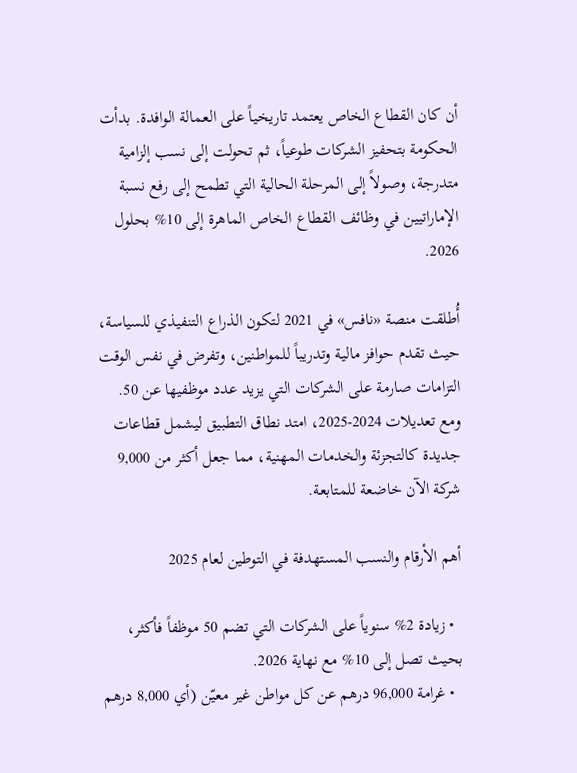أن كان القطاع الخاص يعتمد تاريخياً على العمالة الوافدة. بدأت الحكومة بتحفيز الشركات طوعياً، ثم تحولت إلى نسب إلزامية متدرجة، وصولاً إلى المرحلة الحالية التي تطمح إلى رفع نسبة الإماراتيين في وظائف القطاع الخاص الماهرة إلى 10% بحلول 2026.

أُطلقت منصة «نافس» في 2021 لتكون الذراع التنفيذي للسياسة، حيث تقدم حوافز مالية وتدريباً للمواطنين، وتفرض في نفس الوقت التزامات صارمة على الشركات التي يزيد عدد موظفيها عن 50. ومع تعديلات 2024-2025، امتد نطاق التطبيق ليشمل قطاعات جديدة كالتجزئة والخدمات المهنية، مما جعل أكثر من 9,000 شركة الآن خاضعة للمتابعة.

أهم الأرقام والنسب المستهدفة في التوطين لعام 2025

  • زيادة 2% سنوياً على الشركات التي تضم 50 موظفاً فأكثر، بحيث تصل إلى 10% مع نهاية 2026.
  • غرامة 96,000 درهم عن كل مواطن غير معيّن (أي 8,000 درهم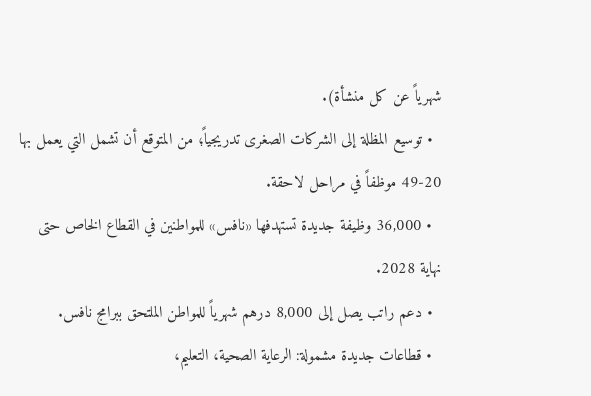شهرياً عن كل منشأة).
  • توسيع المظلة إلى الشركات الصغرى تدريجياً؛ من المتوقع أن تشمل التي يعمل بها 20-49 موظفاً في مراحل لاحقة.
  • 36,000 وظيفة جديدة تستهدفها «نافس» للمواطنين في القطاع الخاص حتى نهاية 2028.
  • دعم راتب يصل إلى 8,000 درهم شهرياً للمواطن الملتحق ببرامج نافس.
  • قطاعات جديدة مشمولة: الرعاية الصحية، التعليم،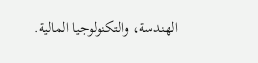الهندسة، والتكنولوجيا المالية.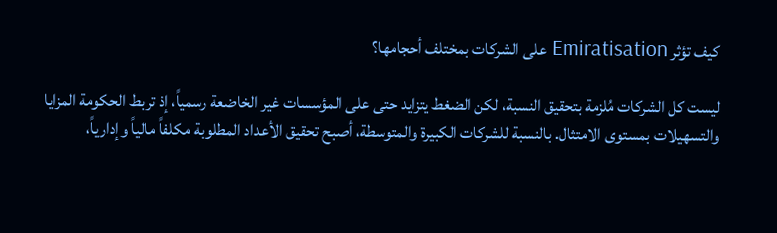كيف تؤثر Emiratisation على الشركات بمختلف أحجامها؟

ليست كل الشركات مُلزمة بتحقيق النسبة، لكن الضغط يتزايد حتى على المؤسسات غير الخاضعة رسمياً، إذ تربط الحكومة المزايا والتسهيلات بمستوى الامتثال. بالنسبة للشركات الكبيرة والمتوسطة، أصبح تحقيق الأعداد المطلوبة مكلفاً مالياً وإدارياً،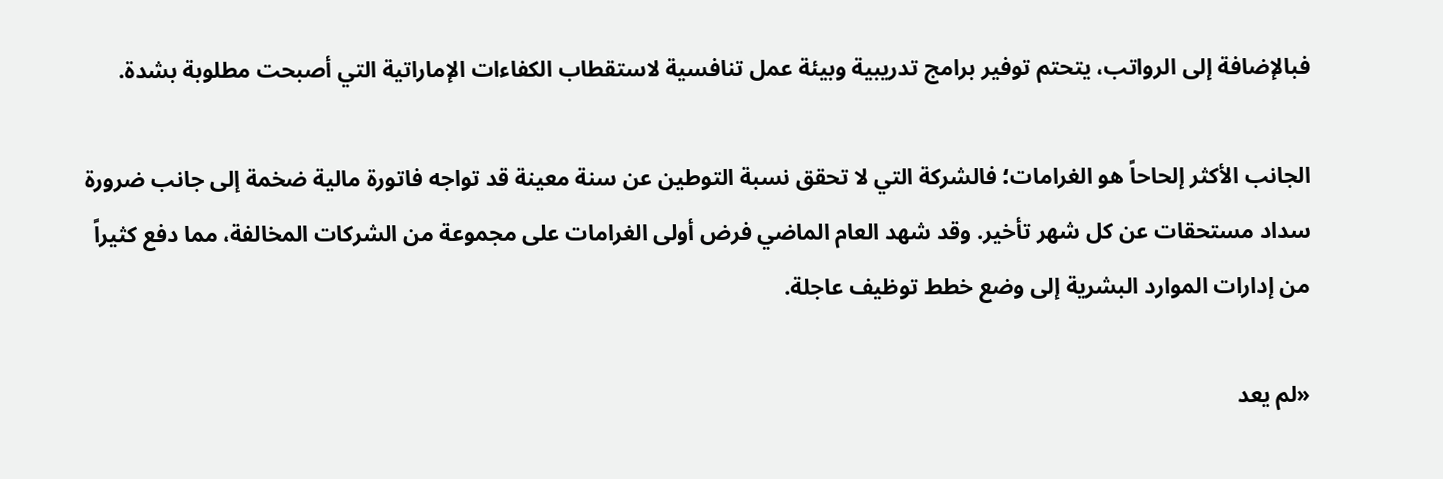فبالإضافة إلى الرواتب، يتحتم توفير برامج تدريبية وبيئة عمل تنافسية لاستقطاب الكفاءات الإماراتية التي أصبحت مطلوبة بشدة.

الجانب الأكثر إلحاحاً هو الغرامات؛ فالشركة التي لا تحقق نسبة التوطين عن سنة معينة قد تواجه فاتورة مالية ضخمة إلى جانب ضرورة سداد مستحقات عن كل شهر تأخير. وقد شهد العام الماضي فرض أولى الغرامات على مجموعة من الشركات المخالفة، مما دفع كثيراً من إدارات الموارد البشرية إلى وضع خطط توظيف عاجلة.

«لم يعد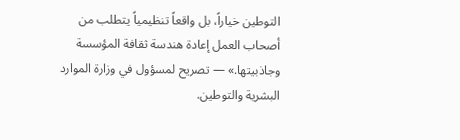التوطين خياراً، بل واقعاً تنظيمياً يتطلب من أصحاب العمل إعادة هندسة ثقافة المؤسسة وجاذبيتها.» — تصريح لمسؤول في وزارة الموارد البشرية والتوطين.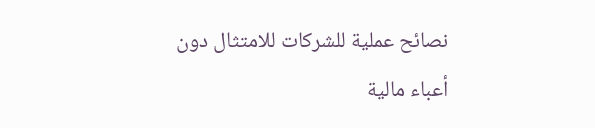نصائح عملية للشركات للامتثال دون أعباء مالية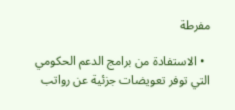مفرطة

  • الاستفادة من برامج الدعم الحكومي التي توفر تعويضات جزئية عن رواتب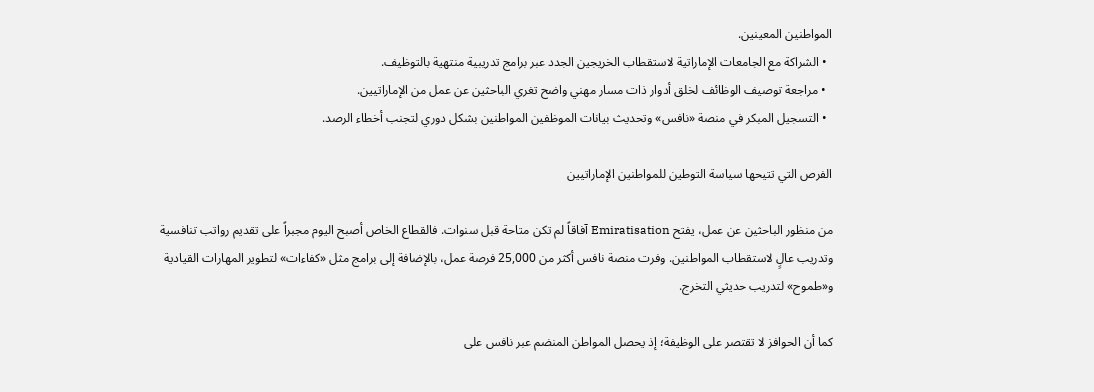المواطنين المعينين.
  • الشراكة مع الجامعات الإماراتية لاستقطاب الخريجين الجدد عبر برامج تدريبية منتهية بالتوظيف.
  • مراجعة توصيف الوظائف لخلق أدوار ذات مسار مهني واضح تغري الباحثين عن عمل من الإماراتيين.
  • التسجيل المبكر في منصة «نافس» وتحديث بيانات الموظفين المواطنين بشكل دوري لتجنب أخطاء الرصد.

الفرص التي تتيحها سياسة التوطين للمواطنين الإماراتيين

من منظور الباحثين عن عمل، يفتح Emiratisation آفاقاً لم تكن متاحة قبل سنوات. فالقطاع الخاص أصبح اليوم مجبراً على تقديم رواتب تنافسية وتدريب عالٍ لاستقطاب المواطنين. وفرت منصة نافس أكثر من 25,000 فرصة عمل، بالإضافة إلى برامج مثل «كفاءات» لتطوير المهارات القيادية و«طموح» لتدريب حديثي التخرج.

كما أن الحوافز لا تقتصر على الوظيفة؛ إذ يحصل المواطن المنضم عبر نافس على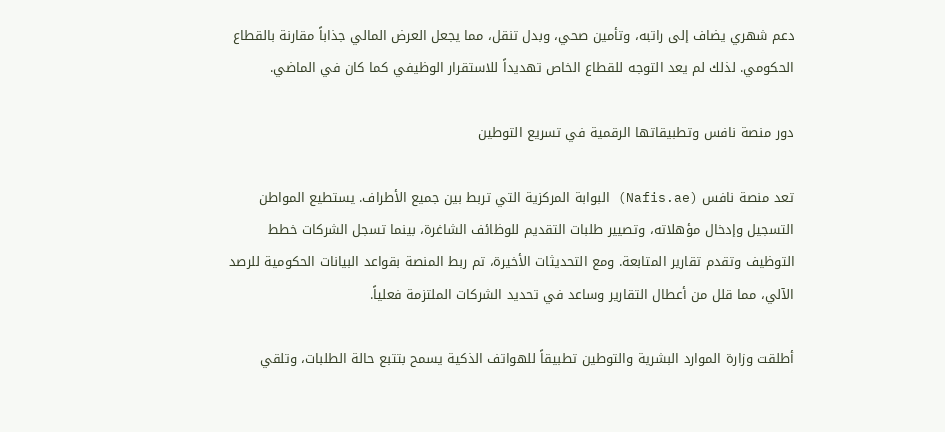دعم شهري يضاف إلى راتبه، وتأمين صحي، وبدل تنقل، مما يجعل العرض المالي جذاباً مقارنة بالقطاع الحكومي. لذلك لم يعد التوجه للقطاع الخاص تهديداً للاستقرار الوظيفي كما كان في الماضي.

دور منصة نافس وتطبيقاتها الرقمية في تسريع التوطين

تعد منصة نافس (Nafis.ae) البوابة المركزية التي تربط بين جميع الأطراف. يستطيع المواطن التسجيل وإدخال مؤهلاته، وتصيير طلبات التقديم للوظائف الشاغرة، بينما تسجل الشركات خطط التوظيف وتقدم تقارير المتابعة. ومع التحديثات الأخيرة، تم ربط المنصة بقواعد البيانات الحكومية للرصد الآلي، مما قلل من أعطال التقارير وساعد في تحديد الشركات الملتزمة فعلياً.

أطلقت وزارة الموارد البشرية والتوطين تطبيقاً للهواتف الذكية يسمح بتتبع حالة الطلبات، وتلقي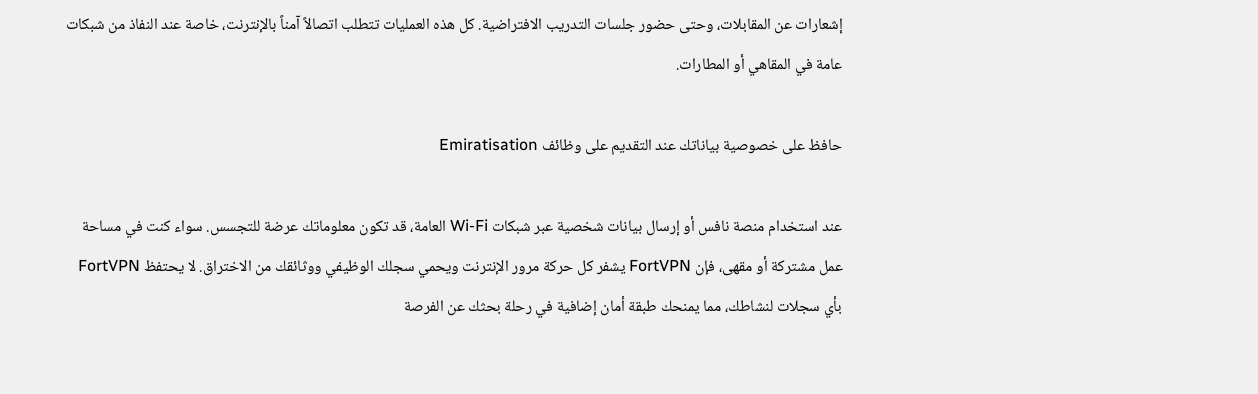إشعارات عن المقابلات، وحتى حضور جلسات التدريب الافتراضية. كل هذه العمليات تتطلب اتصالاً آمناً بالإنترنت، خاصة عند النفاذ من شبكات عامة في المقاهي أو المطارات.

حافظ على خصوصية بياناتك عند التقديم على وظائف Emiratisation

عند استخدام منصة نافس أو إرسال بيانات شخصية عبر شبكات Wi-Fi العامة، قد تكون معلوماتك عرضة للتجسس. سواء كنت في مساحة عمل مشتركة أو مقهى، فإن FortVPN يشفر كل حركة مرور الإنترنت ويحمي سجلك الوظيفي ووثائقك من الاختراق. لا يحتفظ FortVPN بأي سجلات لنشاطك، مما يمنحك طبقة أمان إضافية في رحلة بحثك عن الفرصة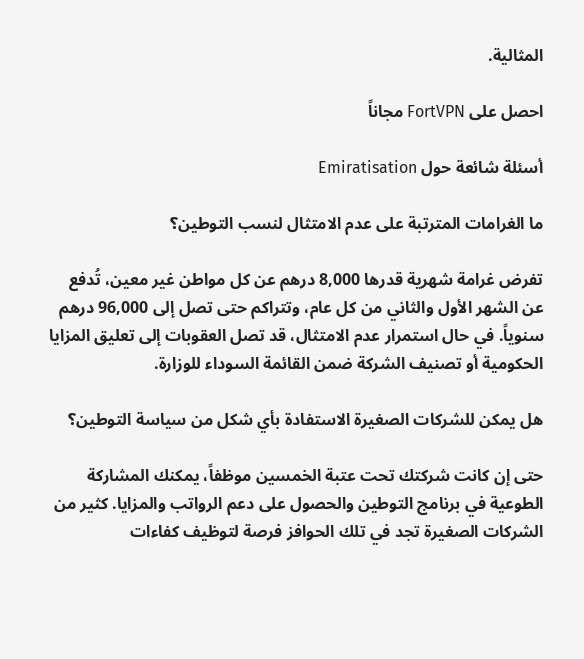المثالية.

احصل على FortVPN مجاناً

أسئلة شائعة حول Emiratisation

ما الغرامات المترتبة على عدم الامتثال لنسب التوطين؟

تفرض غرامة شهرية قدرها 8,000 درهم عن كل مواطن غير معين، تُدفع عن الشهر الأول والثاني من كل عام، وتتراكم حتى تصل إلى 96,000 درهم سنوياً. في حال استمرار عدم الامتثال، قد تصل العقوبات إلى تعليق المزايا الحكومية أو تصنيف الشركة ضمن القائمة السوداء للوزارة.

هل يمكن للشركات الصغيرة الاستفادة بأي شكل من سياسة التوطين؟

حتى إن كانت شركتك تحت عتبة الخمسين موظفاً، يمكنك المشاركة الطوعية في برنامج التوطين والحصول على دعم الرواتب والمزايا. كثير من الشركات الصغيرة تجد في تلك الحوافز فرصة لتوظيف كفاءات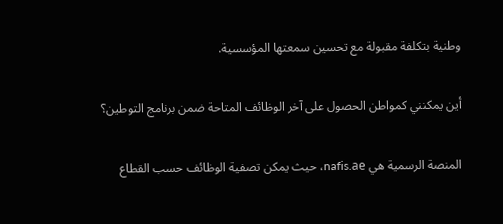وطنية بتكلفة مقبولة مع تحسين سمعتها المؤسسية.

أين يمكنني كمواطن الحصول على آخر الوظائف المتاحة ضمن برنامج التوطين؟

المنصة الرسمية هي nafis.ae، حيث يمكن تصفية الوظائف حسب القطاع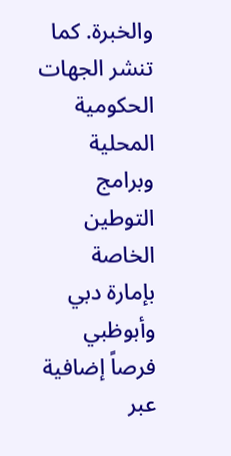والخبرة. كما تنشر الجهات الحكومية المحلية وبرامج التوطين الخاصة بإمارة دبي وأبوظبي فرصاً إضافية عبر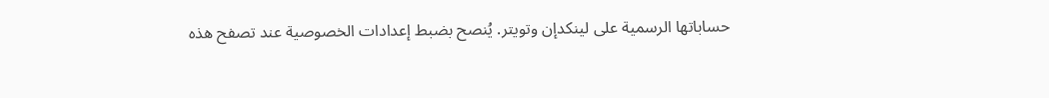حساباتها الرسمية على لينكدإن وتويتر. يُنصح بضبط إعدادات الخصوصية عند تصفح هذه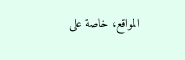المواقع، خاصة على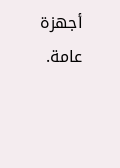أجهزة عامة.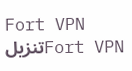Fort VPN
Fort VPNتنزيل